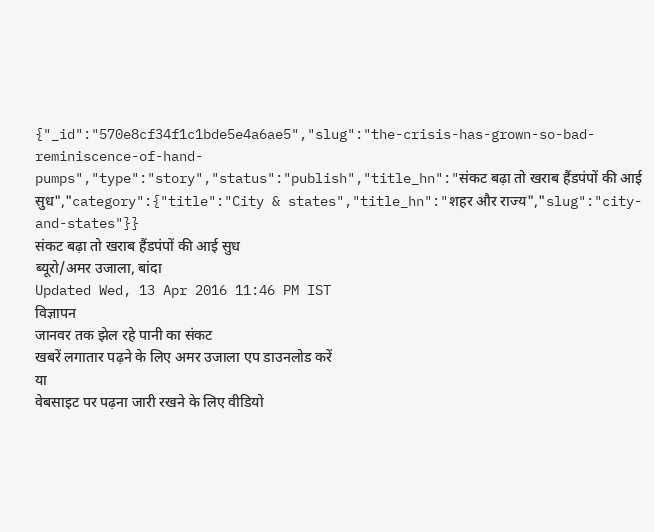{"_id":"570e8cf34f1c1bde5e4a6ae5","slug":"the-crisis-has-grown-so-bad-reminiscence-of-hand-pumps","type":"story","status":"publish","title_hn":"संकट बढ़ा तो खराब हैंडपंपों की आई सुध","category":{"title":"City & states","title_hn":"शहर और राज्य","slug":"city-and-states"}}
संकट बढ़ा तो खराब हैंडपंपों की आई सुध
ब्यूरो/अमर उजाला, बांदा
Updated Wed, 13 Apr 2016 11:46 PM IST
विज्ञापन
जानवर तक झेल रहे पानी का संकट
खबरें लगातार पढ़ने के लिए अमर उजाला एप डाउनलोड करें
या
वेबसाइट पर पढ़ना जारी रखने के लिए वीडियो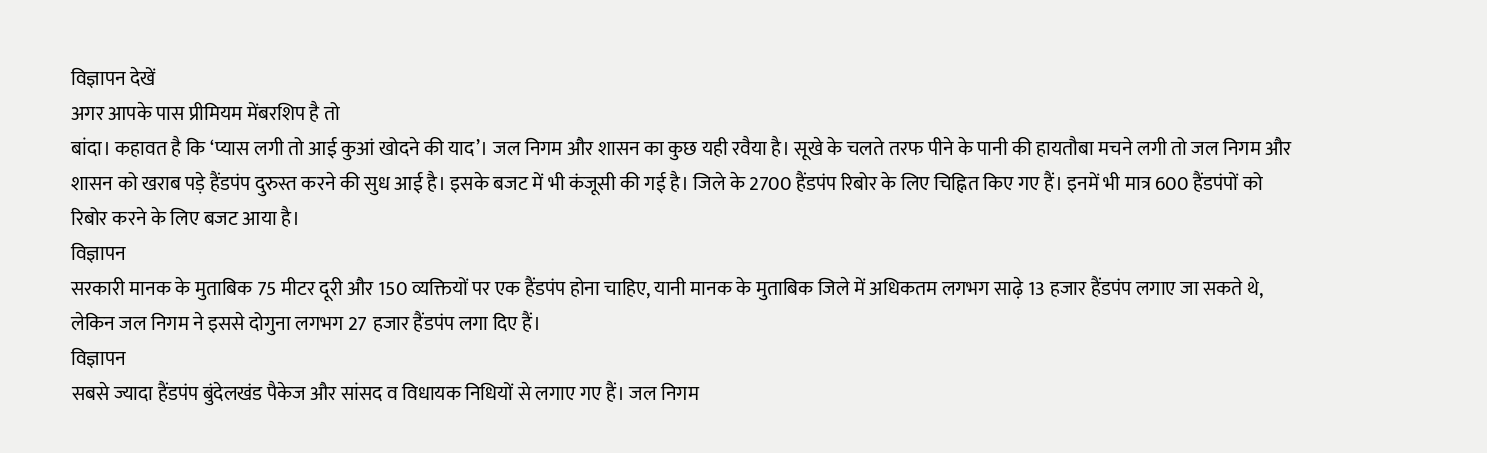विज्ञापन देखें
अगर आपके पास प्रीमियम मेंबरशिप है तो
बांदा। कहावत है कि ‘प्यास लगी तो आई कुआं खोदने की याद’। जल निगम और शासन का कुछ यही रवैया है। सूखे के चलते तरफ पीने के पानी की हायतौबा मचने लगी तो जल निगम और शासन को खराब पड़े हैंडपंप दुरुस्त करने की सुध आई है। इसके बजट में भी कंजूसी की गई है। जिले के 2700 हैंडपंप रिबोर के लिए चिह्नित किए गए हैं। इनमें भी मात्र 600 हैंडपंपों को रिबोर करने के लिए बजट आया है।
विज्ञापन
सरकारी मानक के मुताबिक 75 मीटर दूरी और 150 व्यक्तियों पर एक हैंडपंप होना चाहिए, यानी मानक के मुताबिक जिले में अधिकतम लगभग साढ़े 13 हजार हैंडपंप लगाए जा सकते थे, लेकिन जल निगम ने इससे दोगुना लगभग 27 हजार हैंडपंप लगा दिए हैं।
विज्ञापन
सबसे ज्यादा हैंडपंप बुंदेलखंड पैकेज और सांसद व विधायक निधियों से लगाए गए हैं। जल निगम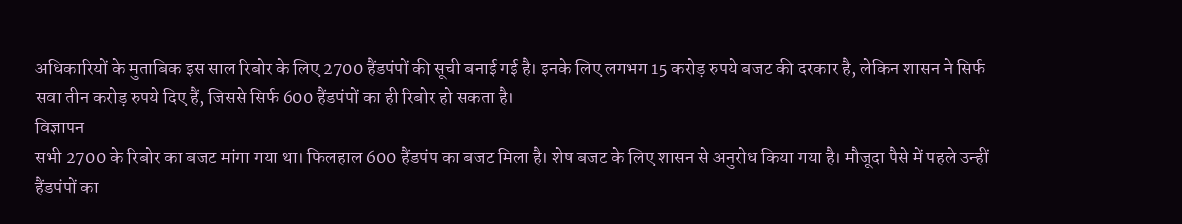अधिकारियों के मुताबिक इस साल रिबोर के लिए 2700 हैंडपंपों की सूची बनाई गई है। इनके लिए लगभग 15 करोड़ रुपये बजट की दरकार है, लेकिन शासन ने सिर्फ सवा तीन करोड़ रुपये दिए हैं, जिससे सिर्फ 600 हैंडपंपों का ही रिबोर हो सकता है।
विज्ञापन
सभी 2700 के रिबोर का बजट मांगा गया था। फिलहाल 600 हैंडपंप का बजट मिला है। शेष बजट के लिए शासन से अनुरोध किया गया है। मौजूदा पैसे में पहले उन्हीं हैंडपंपों का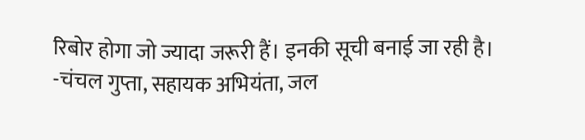रिबोर होगा जो ज्यादा जरूरी हैं। इनकी सूची बनाई जा रही है।
-चंचल गुप्ता, सहायक अभियंता, जल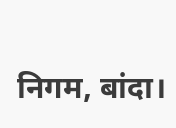निगम, बांदा।